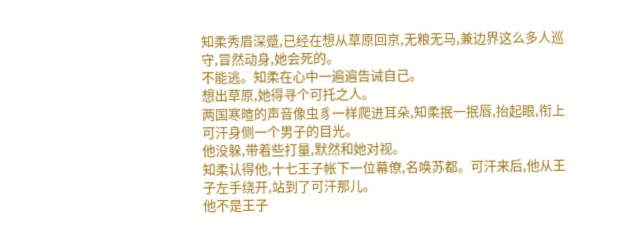知柔秀眉深蹙,已经在想从草原回京,无粮无马,兼边界这么多人巡守,冒然动身,她会死的。
不能逃。知柔在心中一遍遍告诫自己。
想出草原,她得寻个可托之人。
两国寒暄的声音像虫豸一样爬进耳朵,知柔抿一抿唇,抬起眼,衔上可汗身侧一个男子的目光。
他没躲,带着些打量,默然和她对视。
知柔认得他,十七王子帐下一位幕僚,名唤苏都。可汗来后,他从王子左手绕开,站到了可汗那儿。
他不是王子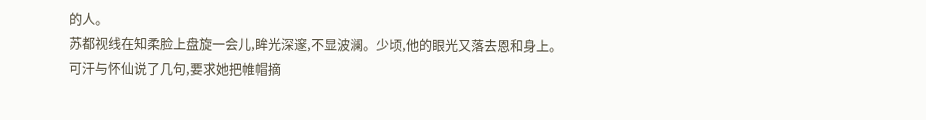的人。
苏都视线在知柔脸上盘旋一会儿,眸光深邃,不显波澜。少顷,他的眼光又落去恩和身上。
可汗与怀仙说了几句,要求她把帷帽摘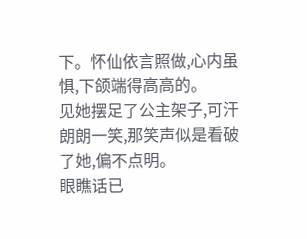下。怀仙依言照做,心内虽惧,下颌端得高高的。
见她摆足了公主架子,可汗朗朗一笑,那笑声似是看破了她,偏不点明。
眼瞧话已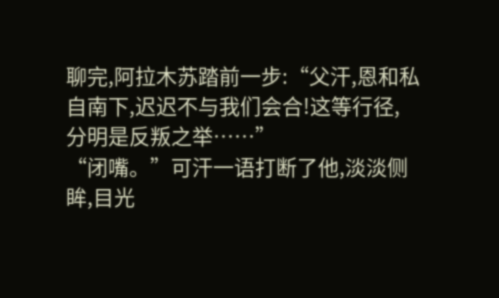聊完,阿拉木苏踏前一步:“父汗,恩和私自南下,迟迟不与我们会合!这等行径,分明是反叛之举……”
“闭嘴。”可汗一语打断了他,淡淡侧眸,目光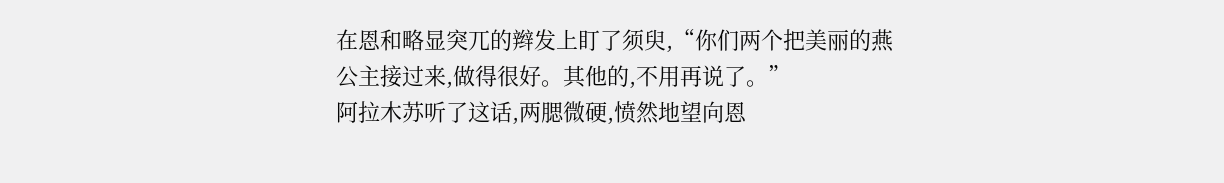在恩和略显突兀的辫发上盯了须臾,“你们两个把美丽的燕公主接过来,做得很好。其他的,不用再说了。”
阿拉木苏听了这话,两腮微硬,愤然地望向恩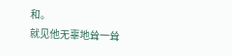和。
就见他无辜地耸一耸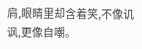肩,眼睛里却含着笑,不像讥讽,更像自嘲。